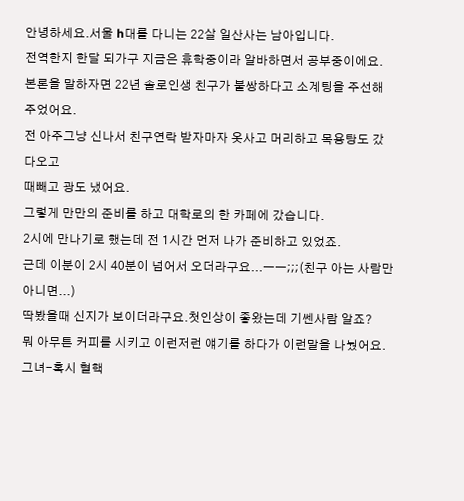안녕하세요.서울 h대를 다니는 22살 일산사는 남아입니다.
전역한지 한달 되가구 지금은 휴학중이라 알바하면서 공부중이에요.
본론을 말하자면 22년 솔로인생 친구가 불쌍하다고 소계팅을 주선해 주었어요.
전 아주그냥 신나서 친구연락 받자마자 옷사고 머리하고 목용탕도 갔다오고
때빼고 광도 냈어요.
그렇게 만만의 준비를 하고 대학로의 한 카페에 갔습니다.
2시에 만나기로 했는데 전 1시간 먼저 나가 준비하고 있었죠.
근데 이분이 2시 40분이 넘어서 오더라구요...ㅡㅡ;;;(친구 아는 사람만 아니면...)
딱봤을때 신지가 보이더라구요.첫인상이 좋왔는데 기쎈사람 알죠?
뭐 아무튼 커피를 시키고 이런저런 얘기를 하다가 이런말을 나눴어요.
그녀-혹시 혈핵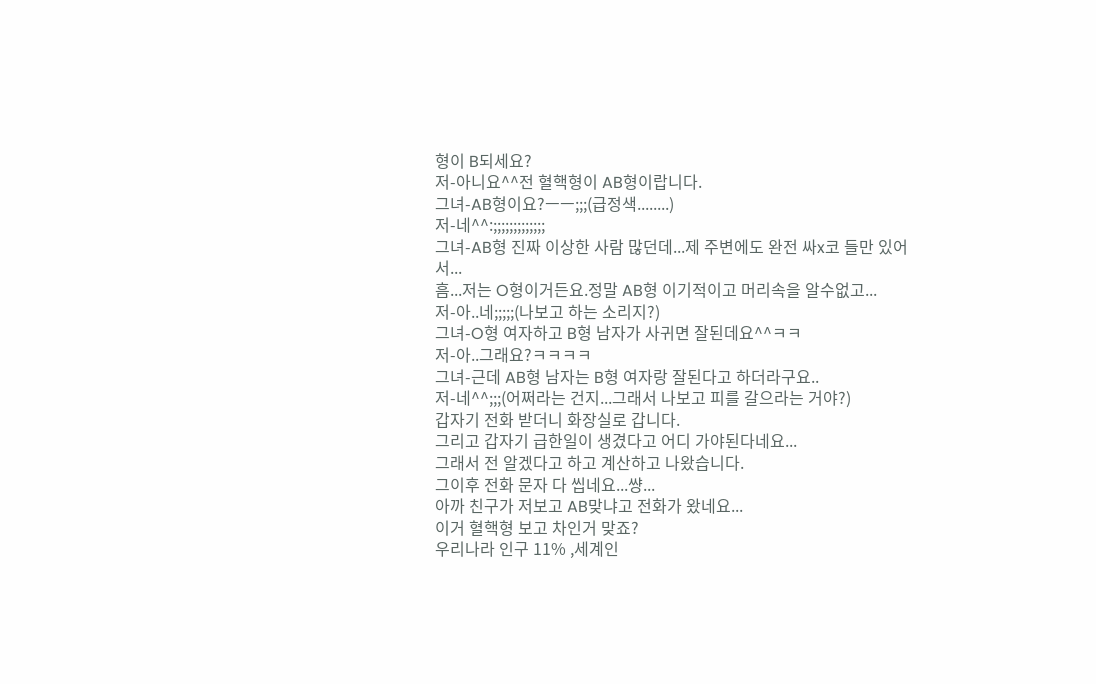형이 B되세요?
저-아니요^^전 혈핵형이 AB형이랍니다.
그녀-AB형이요?ㅡㅡ;;;(급정색........)
저-네^^:;;;;;;;;;;;;;
그녀-AB형 진짜 이상한 사람 많던데...제 주변에도 완전 싸x코 들만 있어서...
흠...저는 O형이거든요.정말 AB형 이기적이고 머리속을 알수없고...
저-아..네;;;;;(나보고 하는 소리지?)
그녀-O형 여자하고 B형 남자가 사귀면 잘된데요^^ㅋㅋ
저-아..그래요?ㅋㅋㅋㅋ
그녀-근데 AB형 남자는 B형 여자랑 잘된다고 하더라구요..
저-네^^;;;(어쩌라는 건지...그래서 나보고 피를 갈으라는 거야?)
갑자기 전화 받더니 화장실로 갑니다.
그리고 갑자기 급한일이 생겼다고 어디 가야된다네요...
그래서 전 알겠다고 하고 계산하고 나왔습니다.
그이후 전화 문자 다 씹네요...썅...
아까 친구가 저보고 AB맞냐고 전화가 왔네요...
이거 혈핵형 보고 차인거 맞죠?
우리나라 인구 11% ,세계인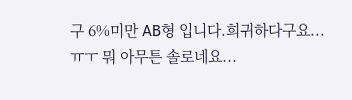구 6%미만 AB형 입니다.희귀하다구요...
ㅠㅜ 뭐 아무튼 솔로네요...